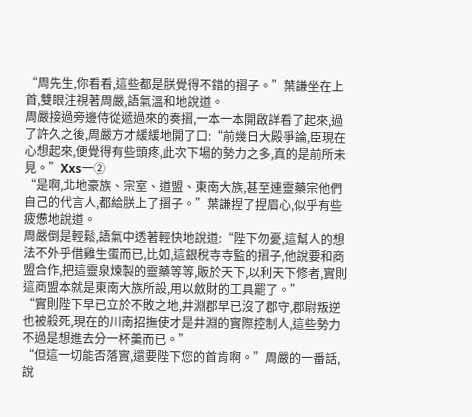“周先生,你看看,這些都是朕覺得不錯的摺子。”葉謙坐在上首,雙眼注視著周嚴,語氣溫和地說道。
周嚴接過旁邊侍從遞過來的奏摺,一本一本開啟詳看了起來,過了許久之後,周嚴方才緩緩地開了口:“前幾日大殿爭論,臣現在心想起來,便覺得有些頭疼,此次下場的勢力之多,真的是前所未見。”Xxs一②
“是啊,北地豪族、宗室、道盟、東南大族,甚至連靈藥宗他們自己的代言人,都給朕上了摺子。”葉謙捏了捏眉心,似乎有些疲憊地說道。
周嚴倒是輕鬆,語氣中透著輕快地說道:“陛下勿憂,這幫人的想法不外乎借雞生蛋而已,比如,這銀稅寺寺監的摺子,他說要和商盟合作,把這靈泉煉製的靈藥等等,販於天下,以利天下修者,實則這商盟本就是東南大族所設,用以斂財的工具罷了。”
“實則陛下早已立於不敗之地,井淵郡早已沒了郡守,郡尉叛逆也被殺死,現在的川南招撫使才是井淵的實際控制人,這些勢力不過是想進去分一杯羹而已。”
“但這一切能否落實,還要陛下您的首肯啊。”周嚴的一番話,說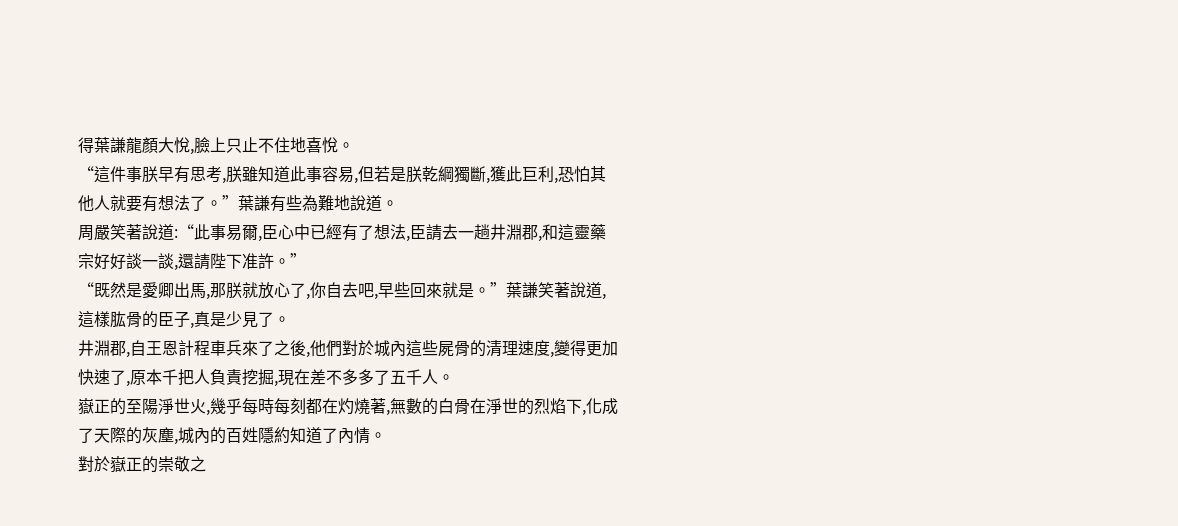得葉謙龍顏大悅,臉上只止不住地喜悅。
“這件事朕早有思考,朕雖知道此事容易,但若是朕乾綱獨斷,獲此巨利,恐怕其他人就要有想法了。”葉謙有些為難地說道。
周嚴笑著說道:“此事易爾,臣心中已經有了想法,臣請去一趟井淵郡,和這靈藥宗好好談一談,還請陛下准許。”
“既然是愛卿出馬,那朕就放心了,你自去吧,早些回來就是。”葉謙笑著說道,這樣肱骨的臣子,真是少見了。
井淵郡,自王恩計程車兵來了之後,他們對於城內這些屍骨的清理速度,變得更加快速了,原本千把人負責挖掘,現在差不多多了五千人。
嶽正的至陽淨世火,幾乎每時每刻都在灼燒著,無數的白骨在淨世的烈焰下,化成了天際的灰塵,城內的百姓隱約知道了內情。
對於嶽正的崇敬之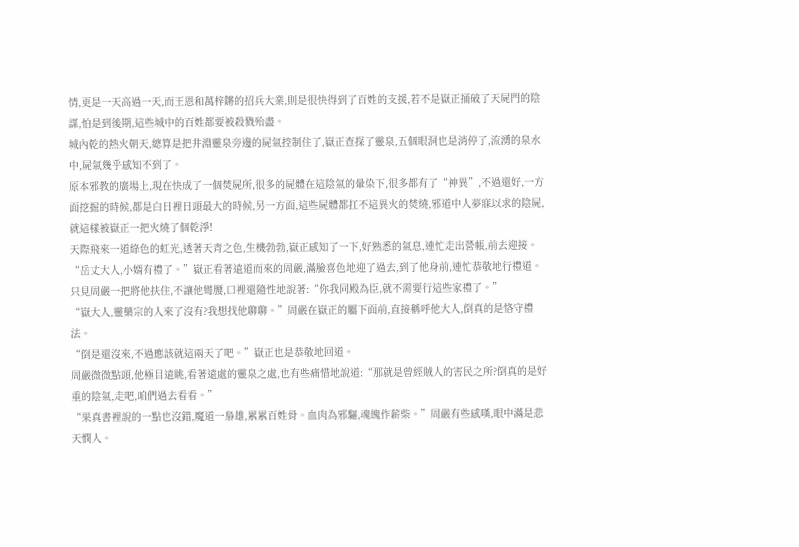情,更是一天高過一天,而王恩和萬梓鏘的招兵大業,則是很快得到了百姓的支援,若不是嶽正捅破了天屍門的陰謀,怕是到後期,這些城中的百姓都要被殺戮殆盡。
城內乾的熱火朝天,總算是把井淵靈泉旁邊的屍氣控制住了,嶽正查探了靈泉,五個眼洞也是消停了,流湧的泉水中,屍氣幾乎感知不到了。
原本邪教的廣場上,現在快成了一個焚屍所,很多的屍體在這陰氣的暈染下,很多都有了“神異”,不過還好,一方面挖掘的時候,都是白日裡日頭最大的時候,另一方面,這些屍體都扛不這異火的焚燒,邪道中人夢寐以求的陰屍,就這樣被嶽正一把火燒了個乾淨!
天際飛來一道綠色的虹光,透著天青之色,生機勃勃,嶽正感知了一下,好熟悉的氣息,連忙走出營帳,前去迎接。
“岳丈大人,小婿有禮了。”嶽正看著遠道而來的周嚴,滿臉喜色地迎了過去,到了他身前,連忙恭敬地行禮道。
只見周嚴一把將他扶住,不讓他彎腰,口裡還隨性地說著:“你我同殿為臣,就不需要行這些家禮了。”
“嶽大人,靈藥宗的人來了沒有?我想找他聊聊。”周嚴在嶽正的屬下面前,直接稱呼他大人,倒真的是恪守禮法。
“倒是還沒來,不過應該就這兩天了吧。”嶽正也是恭敬地回道。
周嚴微微點頭,他極目遠眺,看著遠處的靈泉之處,也有些痛惜地說道:“那就是曾經賊人的害民之所?倒真的是好重的陰氣,走吧,咱們過去看看。”
“果真書裡說的一點也沒錯,魔道一梟雄,累累百姓骨。血肉為邪驅,魂魄作薪柴。”周嚴有些感嘆,眼中滿是悲天憫人。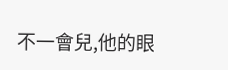不一會兒,他的眼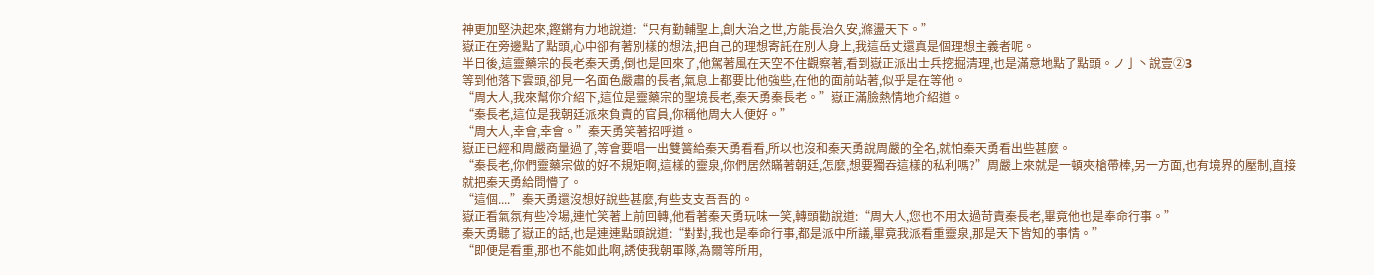神更加堅決起來,鏗鏘有力地說道:“只有勤輔聖上,創大治之世,方能長治久安,滌盪天下。”
嶽正在旁邊點了點頭,心中卻有著別樣的想法,把自己的理想寄託在別人身上,我這岳丈還真是個理想主義者呢。
半日後,這靈藥宗的長老秦天勇,倒也是回來了,他駕著風在天空不住觀察著,看到嶽正派出士兵挖掘清理,也是滿意地點了點頭。ノ亅丶說壹②З
等到他落下雲頭,卻見一名面色嚴肅的長者,氣息上都要比他強些,在他的面前站著,似乎是在等他。
“周大人,我來幫你介紹下,這位是靈藥宗的聖境長老,秦天勇秦長老。”嶽正滿臉熱情地介紹道。
“秦長老,這位是我朝廷派來負責的官員,你稱他周大人便好。”
“周大人,幸會,幸會。”秦天勇笑著招呼道。
嶽正已經和周嚴商量過了,等會要唱一出雙簧給秦天勇看看,所以也沒和秦天勇說周嚴的全名,就怕秦天勇看出些甚麼。
“秦長老,你們靈藥宗做的好不規矩啊,這樣的靈泉,你們居然瞞著朝廷,怎麼,想要獨吞這樣的私利嗎?”周嚴上來就是一頓夾槍帶棒,另一方面,也有境界的壓制,直接就把秦天勇給問懵了。
“這個....”秦天勇還沒想好說些甚麼,有些支支吾吾的。
嶽正看氣氛有些冷場,連忙笑著上前回轉,他看著秦天勇玩味一笑,轉頭勸說道:“周大人,您也不用太過苛責秦長老,畢竟他也是奉命行事。”
秦天勇聽了嶽正的話,也是連連點頭說道:“對對,我也是奉命行事,都是派中所議,畢竟我派看重靈泉,那是天下皆知的事情。”
“即便是看重,那也不能如此啊,誘使我朝軍隊,為爾等所用,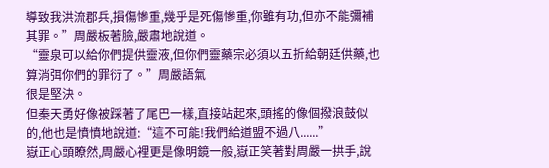導致我洪流郡兵,損傷慘重,幾乎是死傷慘重,你雖有功,但亦不能彌補其罪。”周嚴板著臉,嚴肅地說道。
“靈泉可以給你們提供靈液,但你們靈藥宗必須以五折給朝廷供藥,也算消弭你們的罪衍了。”周嚴語氣
很是堅決。
但秦天勇好像被踩著了尾巴一樣,直接站起來,頭搖的像個撥浪鼓似的,他也是憤憤地說道:“這不可能!我們給道盟不過八......”
嶽正心頭瞭然,周嚴心裡更是像明鏡一般,嶽正笑著對周嚴一拱手,說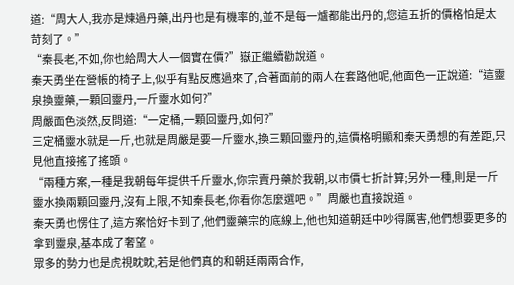道:“周大人,我亦是煉過丹藥,出丹也是有機率的,並不是每一爐都能出丹的,您這五折的價格怕是太苛刻了。”
“秦長老,不如,你也給周大人一個實在價?”嶽正繼續勸說道。
秦天勇坐在營帳的椅子上,似乎有點反應過來了,合著面前的兩人在套路他呢,他面色一正說道:“這靈泉換靈藥,一顆回靈丹,一斤靈水如何?”
周嚴面色淡然,反問道:“一定桶,一顆回靈丹,如何?”
三定桶靈水就是一斤,也就是周嚴是要一斤靈水,換三顆回靈丹的,這價格明顯和秦天勇想的有差距,只見他直接搖了搖頭。
“兩種方案,一種是我朝每年提供千斤靈水,你宗賣丹藥於我朝,以市價七折計算;另外一種,則是一斤靈水換兩顆回靈丹,沒有上限,不知秦長老,你看你怎麼選吧。”周嚴也直接說道。
秦天勇也愣住了,這方案恰好卡到了,他們靈藥宗的底線上,他也知道朝廷中吵得厲害,他們想要更多的拿到靈泉,基本成了奢望。
眾多的勢力也是虎視眈眈,若是他們真的和朝廷兩兩合作,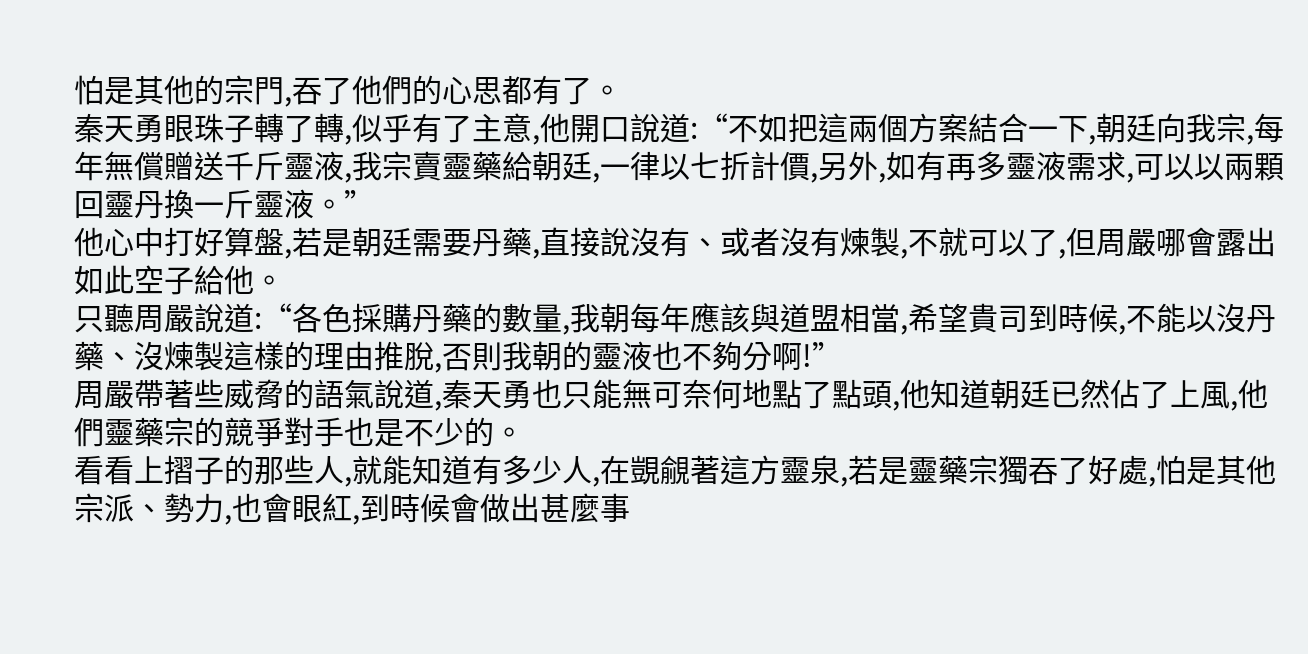怕是其他的宗門,吞了他們的心思都有了。
秦天勇眼珠子轉了轉,似乎有了主意,他開口說道:“不如把這兩個方案結合一下,朝廷向我宗,每年無償贈送千斤靈液,我宗賣靈藥給朝廷,一律以七折計價,另外,如有再多靈液需求,可以以兩顆回靈丹換一斤靈液。”
他心中打好算盤,若是朝廷需要丹藥,直接說沒有、或者沒有煉製,不就可以了,但周嚴哪會露出如此空子給他。
只聽周嚴說道:“各色採購丹藥的數量,我朝每年應該與道盟相當,希望貴司到時候,不能以沒丹藥、沒煉製這樣的理由推脫,否則我朝的靈液也不夠分啊!”
周嚴帶著些威脅的語氣說道,秦天勇也只能無可奈何地點了點頭,他知道朝廷已然佔了上風,他們靈藥宗的競爭對手也是不少的。
看看上摺子的那些人,就能知道有多少人,在覬覦著這方靈泉,若是靈藥宗獨吞了好處,怕是其他宗派、勢力,也會眼紅,到時候會做出甚麼事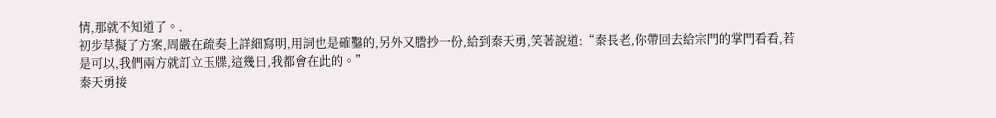情,那就不知道了。.
初步草擬了方案,周嚴在疏奏上詳細寫明,用詞也是確鑿的,另外又謄抄一份,給到秦天勇,笑著說道:“秦長老,你帶回去給宗門的掌門看看,若是可以,我們兩方就訂立玉牒,這幾日,我都會在此的。”
秦天勇接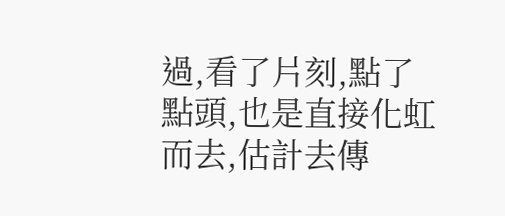過,看了片刻,點了點頭,也是直接化虹而去,估計去傳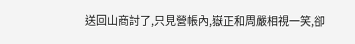送回山商討了,只見營帳內,嶽正和周嚴相視一笑,卻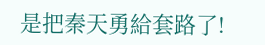是把秦天勇給套路了!